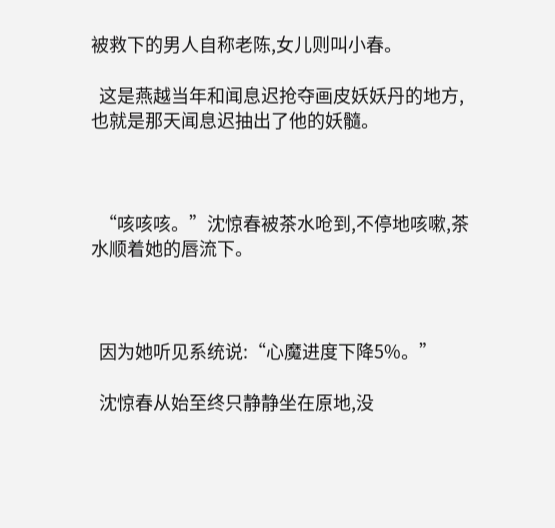被救下的男人自称老陈,女儿则叫小春。

  这是燕越当年和闻息迟抢夺画皮妖妖丹的地方,也就是那天闻息迟抽出了他的妖髓。



  “咳咳咳。”沈惊春被茶水呛到,不停地咳嗽,茶水顺着她的唇流下。



  因为她听见系统说:“心魔进度下降5%。”

  沈惊春从始至终只静静坐在原地,没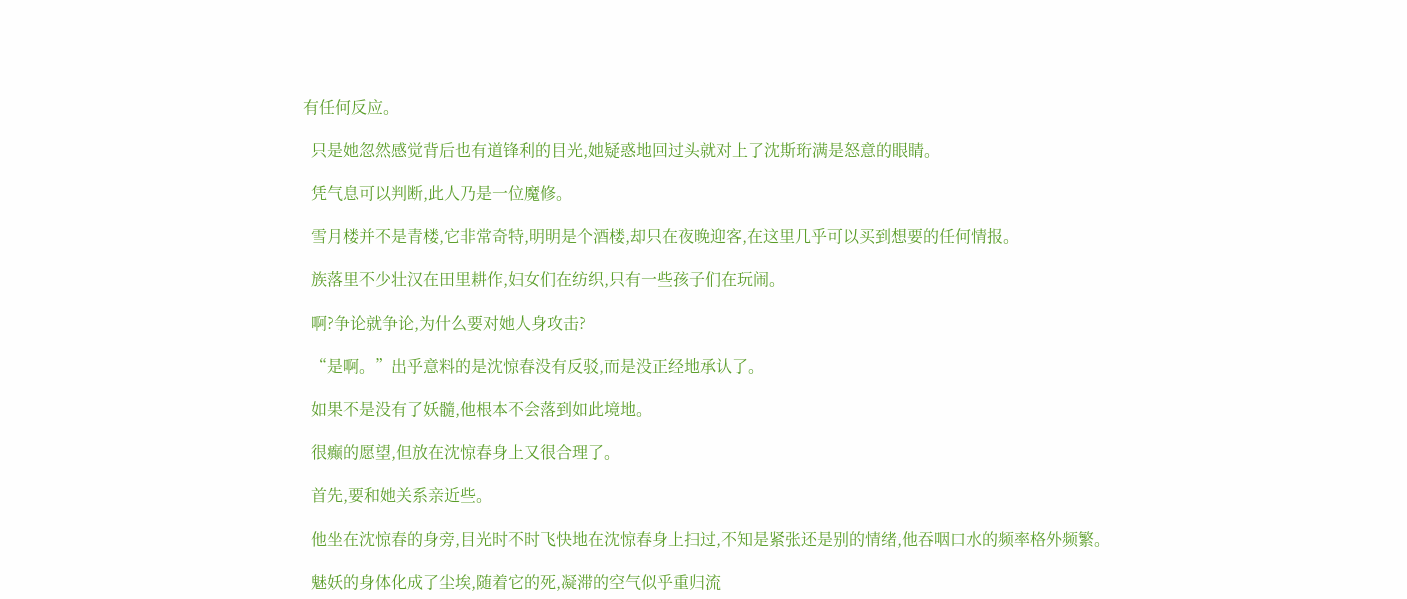有任何反应。

  只是她忽然感觉背后也有道锋利的目光,她疑惑地回过头就对上了沈斯珩满是怒意的眼睛。

  凭气息可以判断,此人乃是一位魔修。

  雪月楼并不是青楼,它非常奇特,明明是个酒楼,却只在夜晚迎客,在这里几乎可以买到想要的任何情报。

  族落里不少壮汉在田里耕作,妇女们在纺织,只有一些孩子们在玩闹。

  啊?争论就争论,为什么要对她人身攻击?

  “是啊。”出乎意料的是沈惊春没有反驳,而是没正经地承认了。

  如果不是没有了妖髓,他根本不会落到如此境地。

  很癫的愿望,但放在沈惊春身上又很合理了。

  首先,要和她关系亲近些。

  他坐在沈惊春的身旁,目光时不时飞快地在沈惊春身上扫过,不知是紧张还是别的情绪,他吞咽口水的频率格外频繁。

  魅妖的身体化成了尘埃,随着它的死,凝滞的空气似乎重归流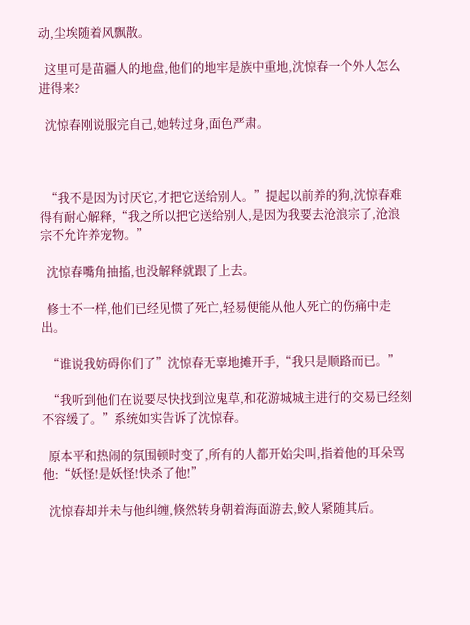动,尘埃随着风飘散。

  这里可是苗疆人的地盘,他们的地牢是族中重地,沈惊春一个外人怎么进得来?

  沈惊春刚说服完自己,她转过身,面色严肃。



  “我不是因为讨厌它,才把它送给别人。”提起以前养的狗,沈惊春难得有耐心解释,“我之所以把它送给别人,是因为我要去沧浪宗了,沧浪宗不允许养宠物。”

  沈惊春嘴角抽搐,也没解释就跟了上去。

  修士不一样,他们已经见惯了死亡,轻易便能从他人死亡的伤痛中走出。

  “谁说我妨碍你们了”沈惊春无辜地摊开手,“我只是顺路而已。”

  “我听到他们在说要尽快找到泣鬼草,和花游城城主进行的交易已经刻不容缓了。”系统如实告诉了沈惊春。

  原本平和热闹的氛围顿时变了,所有的人都开始尖叫,指着他的耳朵骂他:“妖怪!是妖怪!快杀了他!”

  沈惊春却并未与他纠缠,倏然转身朝着海面游去,鲛人紧随其后。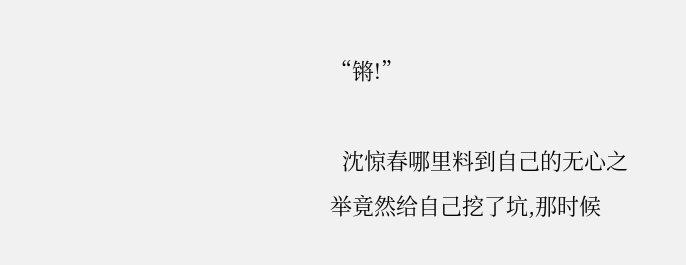“锵!”

  沈惊春哪里料到自己的无心之举竟然给自己挖了坑,那时候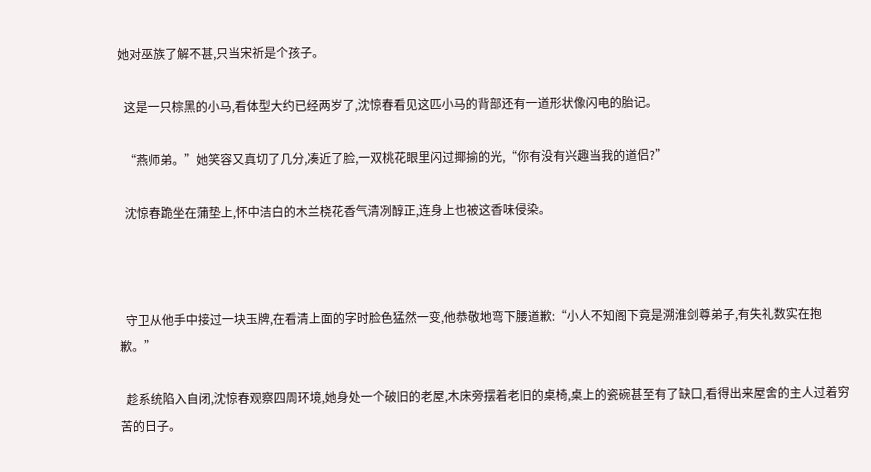她对巫族了解不甚,只当宋祈是个孩子。

  这是一只棕黑的小马,看体型大约已经两岁了,沈惊春看见这匹小马的背部还有一道形状像闪电的胎记。

  “燕师弟。”她笑容又真切了几分,凑近了脸,一双桃花眼里闪过揶揄的光,“你有没有兴趣当我的道侣?”

  沈惊春跪坐在蒲垫上,怀中洁白的木兰桡花香气清冽醇正,连身上也被这香味侵染。



  守卫从他手中接过一块玉牌,在看清上面的字时脸色猛然一变,他恭敬地弯下腰道歉:“小人不知阁下竟是溯淮剑尊弟子,有失礼数实在抱歉。”

  趁系统陷入自闭,沈惊春观察四周环境,她身处一个破旧的老屋,木床旁摆着老旧的桌椅,桌上的瓷碗甚至有了缺口,看得出来屋舍的主人过着穷苦的日子。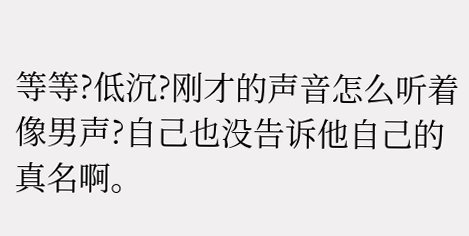等等?低沉?刚才的声音怎么听着像男声?自己也没告诉他自己的真名啊。